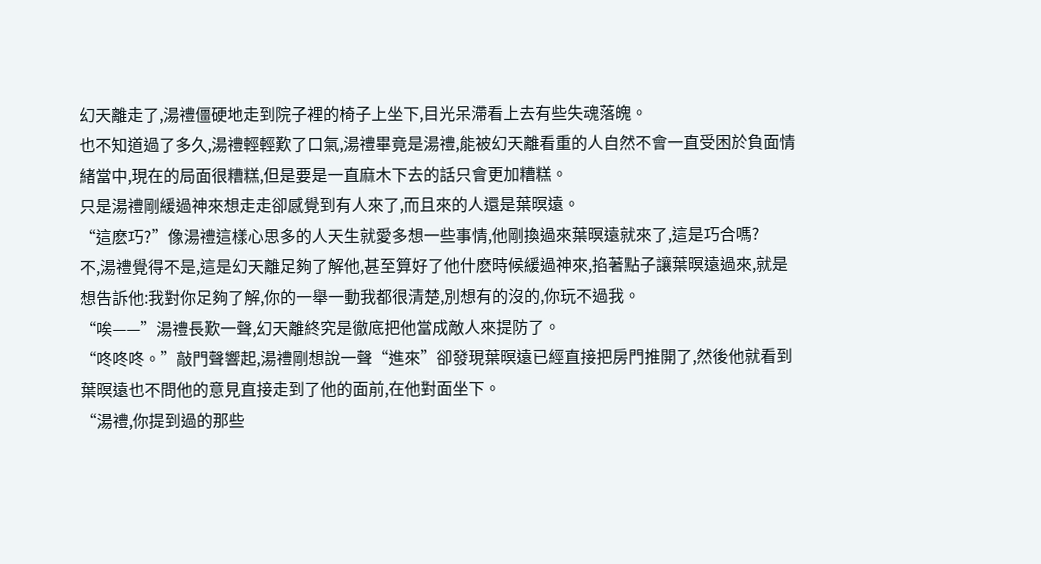幻天離走了,湯禮僵硬地走到院子裡的椅子上坐下,目光呆滯看上去有些失魂落魄。
也不知道過了多久,湯禮輕輕歎了口氣,湯禮畢竟是湯禮,能被幻天離看重的人自然不會一直受困於負面情緒當中,現在的局面很糟糕,但是要是一直麻木下去的話只會更加糟糕。
只是湯禮剛緩過神來想走走卻感覺到有人來了,而且來的人還是葉暝遠。
“這麽巧?”像湯禮這樣心思多的人天生就愛多想一些事情,他剛換過來葉暝遠就來了,這是巧合嗎?
不,湯禮覺得不是,這是幻天離足夠了解他,甚至算好了他什麽時候緩過神來,掐著點子讓葉暝遠過來,就是想告訴他:我對你足夠了解,你的一舉一動我都很清楚,別想有的沒的,你玩不過我。
“唉——”湯禮長歎一聲,幻天離終究是徹底把他當成敵人來提防了。
“咚咚咚。”敲門聲響起,湯禮剛想說一聲“進來”卻發現葉暝遠已經直接把房門推開了,然後他就看到葉暝遠也不問他的意見直接走到了他的面前,在他對面坐下。
“湯禮,你提到過的那些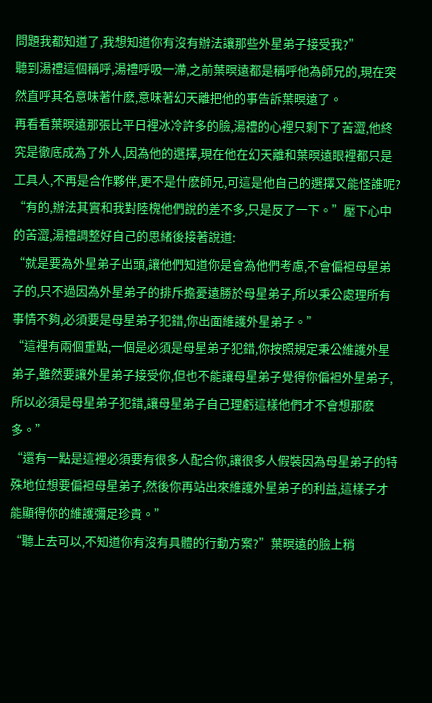問題我都知道了,我想知道你有沒有辦法讓那些外星弟子接受我?”
聽到湯禮這個稱呼,湯禮呼吸一滯,之前葉暝遠都是稱呼他為師兄的,現在突然直呼其名意味著什麽,意味著幻天離把他的事告訴葉暝遠了。
再看看葉暝遠那張比平日裡冰冷許多的臉,湯禮的心裡只剩下了苦澀,他終究是徹底成為了外人,因為他的選擇,現在他在幻天離和葉暝遠眼裡都只是工具人,不再是合作夥伴,更不是什麽師兄,可這是他自己的選擇又能怪誰呢?
“有的,辦法其實和我對陸槐他們說的差不多,只是反了一下。”壓下心中的苦澀,湯禮調整好自己的思緒後接著說道:
“就是要為外星弟子出頭,讓他們知道你是會為他們考慮,不會偏袒母星弟子的,只不過因為外星弟子的排斥擔憂遠勝於母星弟子,所以秉公處理所有事情不夠,必須要是母星弟子犯錯,你出面維護外星弟子。”
“這裡有兩個重點,一個是必須是母星弟子犯錯,你按照規定秉公維護外星弟子,雖然要讓外星弟子接受你,但也不能讓母星弟子覺得你偏袒外星弟子,所以必須是母星弟子犯錯,讓母星弟子自己理虧這樣他們才不會想那麽多。”
“還有一點是這裡必須要有很多人配合你,讓很多人假裝因為母星弟子的特殊地位想要偏袒母星弟子,然後你再站出來維護外星弟子的利益,這樣子才能顯得你的維護彌足珍貴。”
“聽上去可以,不知道你有沒有具體的行動方案?”葉暝遠的臉上稍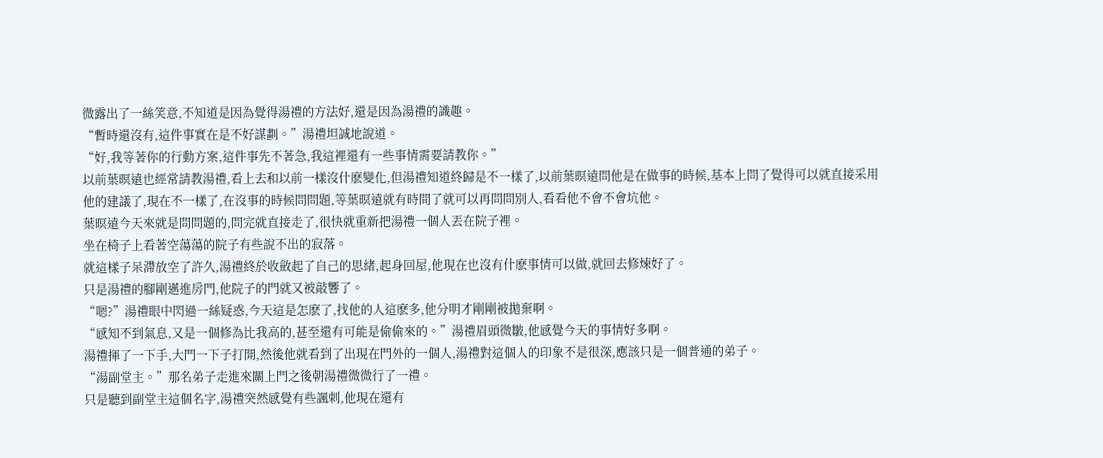微露出了一絲笑意,不知道是因為覺得湯禮的方法好,還是因為湯禮的識趣。
“暫時還沒有,這件事實在是不好謀劃。”湯禮坦誠地說道。
“好,我等著你的行動方案,這件事先不著急,我這裡還有一些事情需要請教你。”
以前葉暝遠也經常請教湯禮,看上去和以前一樣沒什麽變化,但湯禮知道終歸是不一樣了,以前葉暝遠問他是在做事的時候,基本上問了覺得可以就直接采用他的建議了,現在不一樣了,在沒事的時候問問題,等葉暝遠就有時間了就可以再問問別人,看看他不會不會坑他。
葉暝遠今天來就是問問題的,問完就直接走了,很快就重新把湯禮一個人丟在院子裡。
坐在椅子上看著空蕩蕩的院子有些說不出的寂落。
就這樣子呆滯放空了許久,湯禮終於收斂起了自己的思緒,起身回屋,他現在也沒有什麽事情可以做,就回去修煉好了。
只是湯禮的腳剛邁進房門,他院子的門就又被敲響了。
“嗯?”湯禮眼中閃過一絲疑惑,今天這是怎麽了,找他的人這麽多,他分明才剛剛被拋棄啊。
“感知不到氣息,又是一個修為比我高的,甚至還有可能是偷偷來的。”湯禮眉頭微皺,他感覺今天的事情好多啊。
湯禮揮了一下手,大門一下子打開,然後他就看到了出現在門外的一個人,湯禮對這個人的印象不是很深,應該只是一個普通的弟子。
“湯副堂主。”那名弟子走進來關上門之後朝湯禮微微行了一禮。
只是聽到副堂主這個名字,湯禮突然感覺有些諷刺,他現在還有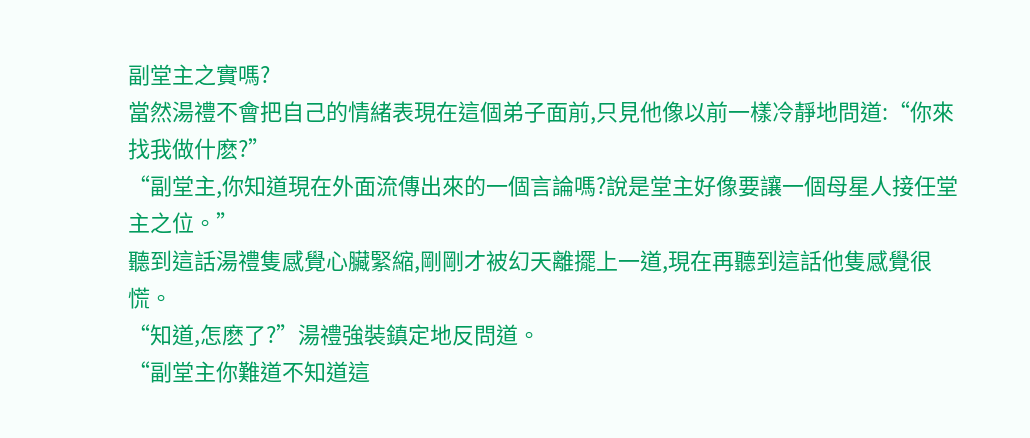副堂主之實嗎?
當然湯禮不會把自己的情緒表現在這個弟子面前,只見他像以前一樣冷靜地問道:“你來找我做什麽?”
“副堂主,你知道現在外面流傳出來的一個言論嗎?說是堂主好像要讓一個母星人接任堂主之位。”
聽到這話湯禮隻感覺心臟緊縮,剛剛才被幻天離擺上一道,現在再聽到這話他隻感覺很慌。
“知道,怎麽了?”湯禮強裝鎮定地反問道。
“副堂主你難道不知道這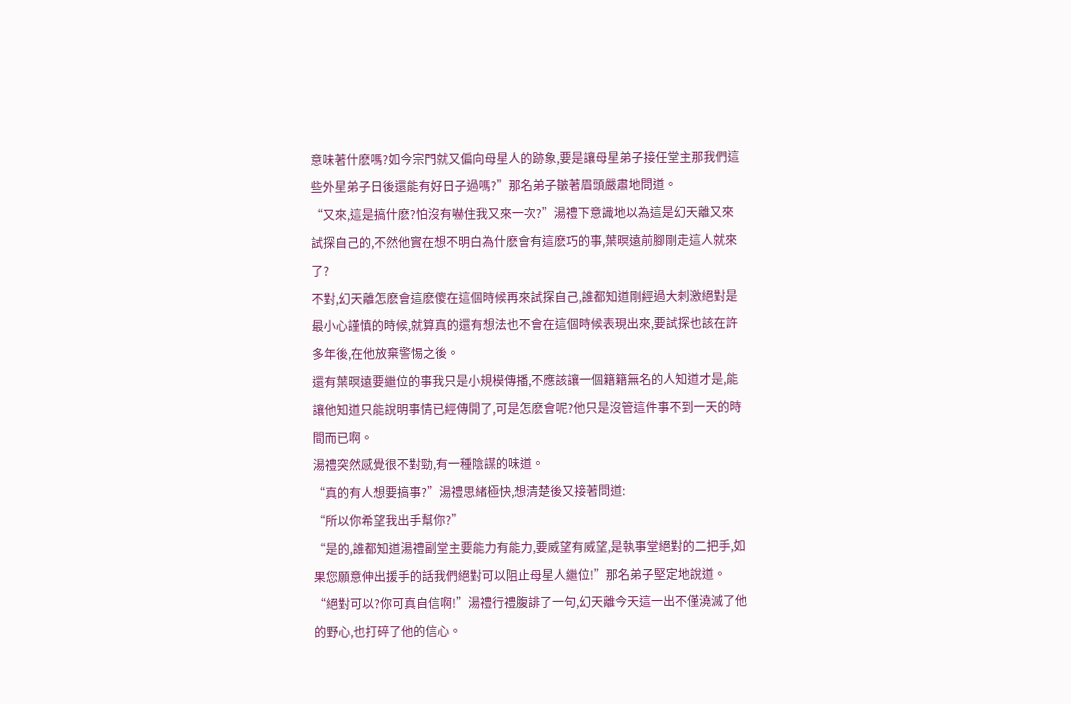意味著什麽嗎?如今宗門就又偏向母星人的跡象,要是讓母星弟子接任堂主那我們這些外星弟子日後還能有好日子過嗎?”那名弟子皺著眉頭嚴肅地問道。
“又來,這是搞什麽?怕沒有嚇住我又來一次?”湯禮下意識地以為這是幻天離又來試探自己的,不然他實在想不明白為什麽會有這麽巧的事,葉暝遠前腳剛走這人就來了?
不對,幻天離怎麽會這麽傻在這個時候再來試探自己,誰都知道剛經過大刺激絕對是最小心謹慎的時候,就算真的還有想法也不會在這個時候表現出來,要試探也該在許多年後,在他放棄警惕之後。
還有葉暝遠要繼位的事我只是小規模傳播,不應該讓一個籍籍無名的人知道才是,能讓他知道只能說明事情已經傳開了,可是怎麽會呢?他只是沒管這件事不到一天的時間而已啊。
湯禮突然感覺很不對勁,有一種陰謀的味道。
“真的有人想要搞事?”湯禮思緒極快,想清楚後又接著問道:
“所以你希望我出手幫你?”
“是的,誰都知道湯禮副堂主要能力有能力,要威望有威望,是執事堂絕對的二把手,如果您願意伸出援手的話我們絕對可以阻止母星人繼位!”那名弟子堅定地說道。
“絕對可以?你可真自信啊!”湯禮行禮腹誹了一句,幻天離今天這一出不僅澆滅了他的野心,也打碎了他的信心。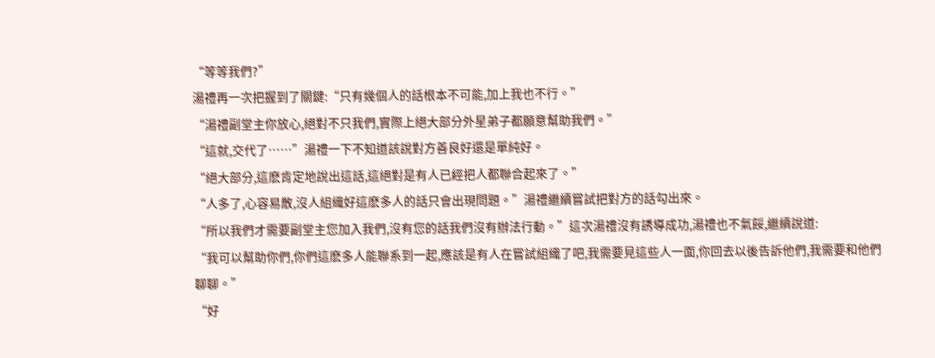“等等我們?”
湯禮再一次把握到了關鍵:“只有幾個人的話根本不可能,加上我也不行。”
“湯禮副堂主你放心,絕對不只我們,實際上絕大部分外星弟子都願意幫助我們。”
“這就,交代了……”湯禮一下不知道該說對方善良好還是單純好。
“絕大部分,這麽肯定地說出這話,這絕對是有人已經把人都聯合起來了。”
“人多了,心容易散,沒人組織好這麽多人的話只會出現問題。”湯禮繼續嘗試把對方的話勾出來。
“所以我們才需要副堂主您加入我們,沒有您的話我們沒有辦法行動。”這次湯禮沒有誘導成功,湯禮也不氣餒,繼續說道:
“我可以幫助你們,你們這麽多人能聯系到一起,應該是有人在嘗試組織了吧,我需要見這些人一面,你回去以後告訴他們,我需要和他們聊聊。”
“好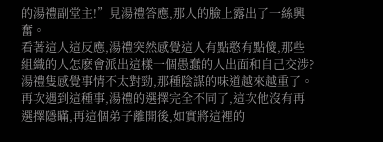的湯禮副堂主!”見湯禮答應,那人的臉上露出了一絲興奮。
看著這人這反應,湯禮突然感覺這人有點憨有點傻,那些組織的人怎麽會派出這樣一個愚蠢的人出面和自己交涉?
湯禮隻感覺事情不太對勁,那種陰謀的味道越來越重了。
再次遇到這種事,湯禮的選擇完全不同了,這次他沒有再選擇隱瞞,再這個弟子離開後,如實將這裡的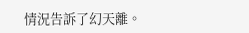情況告訴了幻天離。